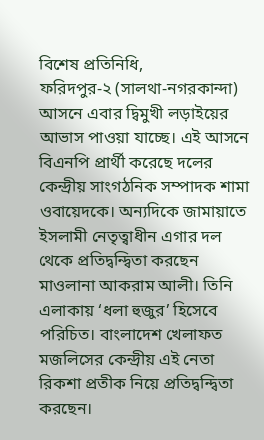বিশেষ প্রতিনিধি,
ফরিদপুর-২ (সালথা-নগরকান্দা) আসনে এবার দ্বিমুখী লড়াইয়ের আভাস পাওয়া যাচ্ছে। এই আসনে বিএনপি প্রার্থী করেছে দলের কেন্দ্রীয় সাংগঠনিক সম্পাদক শামা ওবায়েদকে। অন্যদিকে জামায়াতে ইসলামী নেতৃত্বাধীন এগার দল থেকে প্রতিদ্বন্দ্বিতা করছেন মাওলানা আকরাম আলী। তিনি এলাকায় ‘ধলা হুজুর’ হিসেবে পরিচিত। বাংলাদেশ খেলাফত মজলিসের কেন্দ্রীয় এই নেতা রিকশা প্রতীক নিয়ে প্রতিদ্বন্দ্বিতা করছেন।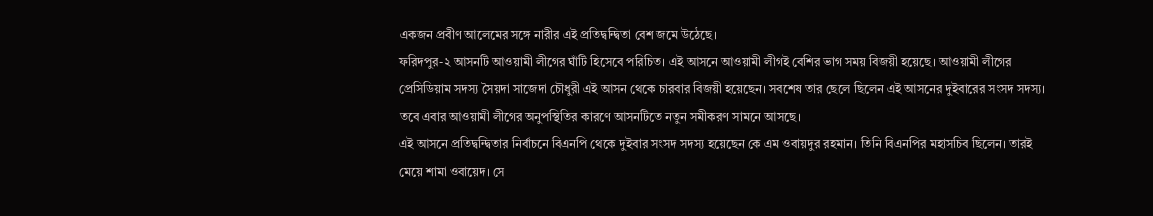একজন প্রবীণ আলেমের সঙ্গে নারীর এই প্রতিদ্বন্দ্বিতা বেশ জমে উঠেছে।
ফরিদপুর-২ আসনটি আওয়ামী লীগের ঘাঁটি হিসেবে পরিচিত। এই আসনে আওয়ামী লীগই বেশির ভাগ সময় বিজয়ী হয়েছে। আওয়ামী লীগের প্রেসিডিয়াম সদস্য সৈয়দা সাজেদা চৌধুরী এই আসন থেকে চারবার বিজয়ী হয়েছেন। সবশেষ তার ছেলে ছিলেন এই আসনের দুইবারের সংসদ সদস্য। তবে এবার আওয়ামী লীগের অনুপস্থিতির কারণে আসনটিতে নতুন সমীকরণ সামনে আসছে।
এই আসনে প্রতিদ্বন্দ্বিতার নির্বাচনে বিএনপি থেকে দুইবার সংসদ সদস্য হয়েছেন কে এম ওবায়দুর রহমান। তিনি বিএনপির মহাসচিব ছিলেন। তারই মেয়ে শামা ওবায়েদ। সে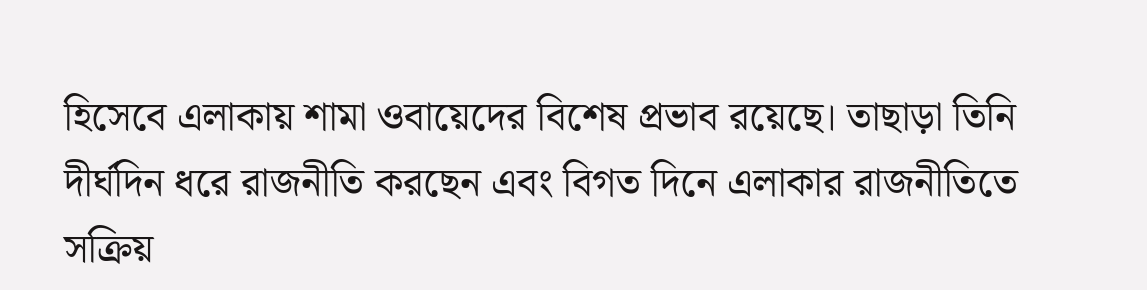হিসেবে এলাকায় শামা ওবায়েদের বিশেষ প্রভাব রয়েছে। তাছাড়া তিনি দীর্ঘদিন ধরে রাজনীতি করছেন এবং বিগত দিনে এলাকার রাজনীতিতে সক্রিয়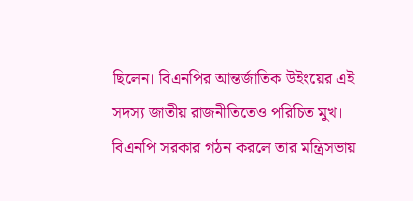ছিলেন। বিএনপির আন্তর্জাতিক উইংয়ের এই সদস্য জাতীয় রাজনীতিতেও পরিচিত মুখ। বিএনপি সরকার গঠন করলে তার মন্ত্রিসভায়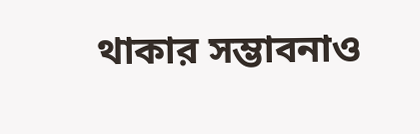থাকার সম্ভাবনাও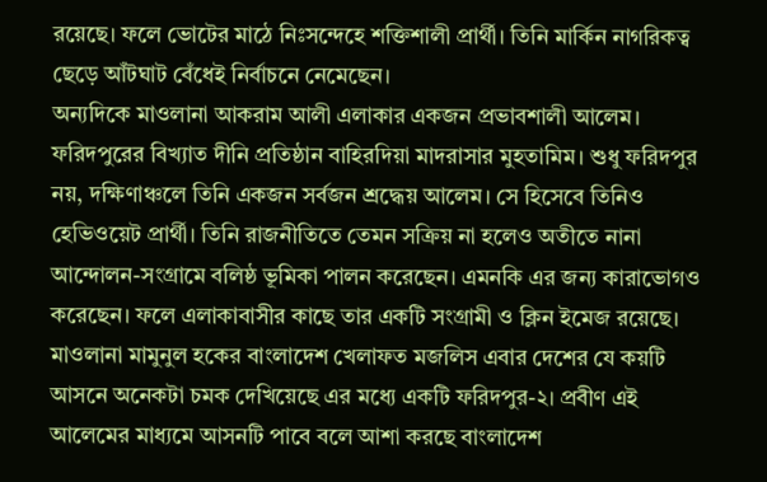রয়েছে। ফলে ভোটের মাঠে নিঃসন্দেহে শক্তিশালী প্রার্থী। তিনি মার্কিন নাগরিকত্ব ছেড়ে আঁটঘাট বেঁধেই নির্বাচনে নেমেছেন।
অন্যদিকে মাওলানা আকরাম আলী এলাকার একজন প্রভাবশালী আলেম। ফরিদপুরের বিখ্যাত দীনি প্রতিষ্ঠান বাহিরদিয়া মাদরাসার মুহতামিম। শুধু ফরিদপুর নয়, দক্ষিণাঞ্চলে তিনি একজন সর্বজন শ্রদ্ধেয় আলেম। সে হিসেবে তিনিও হেভিওয়েট প্রার্থী। তিনি রাজনীতিতে তেমন সক্রিয় না হলেও অতীতে নানা আন্দোলন-সংগ্রামে বলিষ্ঠ ভূমিকা পালন করেছেন। এমনকি এর জন্য কারাভোগও করেছেন। ফলে এলাকাবাসীর কাছে তার একটি সংগ্রামী ও ক্লিন ইমেজ রয়েছে।
মাওলানা মামুনুল হকের বাংলাদেশ খেলাফত মজলিস এবার দেশের যে কয়টি আসনে অনেকটা চমক দেখিয়েছে এর মধ্যে একটি ফরিদপুর-২। প্রবীণ এই আলেমের মাধ্যমে আসনটি পাবে বলে আশা করছে বাংলাদেশ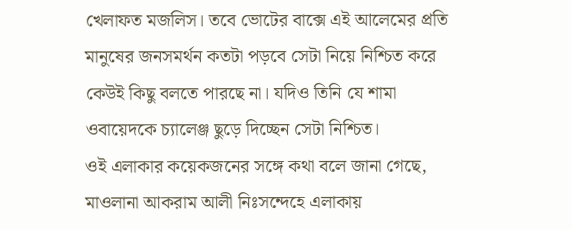খেলাফত মজলিস। তবে ভোটের বাক্সে এই আলেমের প্রতি মানুষের জনসমর্থন কতটা পড়বে সেটা নিয়ে নিশ্চিত করে কেউই কিছু বলতে পারছে না। যদিও তিনি যে শামা ওবায়েদকে চ্যালেঞ্জ ছুড়ে দিচ্ছেন সেটা নিশ্চিত।
ওই এলাকার কয়েকজনের সঙ্গে কথা বলে জানা গেছে, মাওলানা আকরাম আলী নিঃসন্দেহে এলাকায়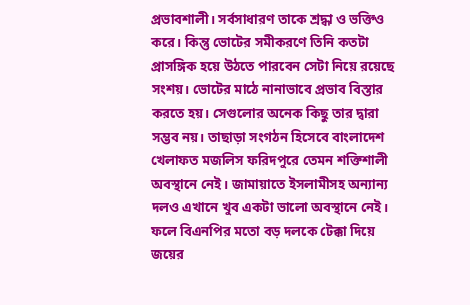প্রভাবশালী। সর্বসাধারণ তাকে শ্রদ্ধা ও ভক্তিও করে। কিন্তু ভোটের সমীকরণে তিনি কতটা প্রাসঙ্গিক হয়ে উঠতে পারবেন সেটা নিয়ে রয়েছে সংশয়। ভোটের মাঠে নানাভাবে প্রভাব বিস্তার করতে হয়। সেগুলোর অনেক কিছু তার দ্বারা সম্ভব নয়। তাছাড়া সংগঠন হিসেবে বাংলাদেশ খেলাফত মজলিস ফরিদপুরে তেমন শক্তিশালী অবস্থানে নেই। জামায়াতে ইসলামীসহ অন্যান্য দলও এখানে খুব একটা ভালো অবস্থানে নেই। ফলে বিএনপির মতো বড় দলকে টেক্কা দিয়ে জয়ের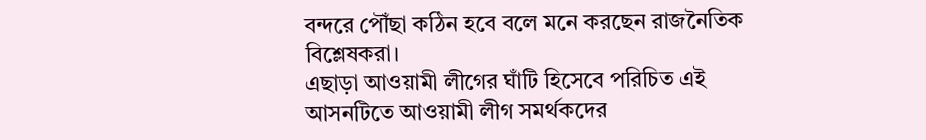বন্দরে পৌঁছা কঠিন হবে বলে মনে করছেন রাজনৈতিক বিশ্লেষকরা।
এছাড়া আওয়ামী লীগের ঘাঁটি হিসেবে পরিচিত এই আসনটিতে আওয়ামী লীগ সমর্থকদের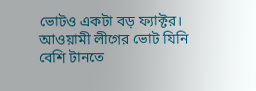ভোটও একটা বড় ফ্যাক্টর। আওয়ামী লীগের ভোট যিনি বেশি টানতে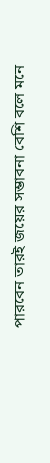পারবেন তারই জয়ের সম্ভাবনা বেশি বলে মনে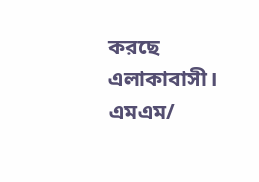করছে এলাকাবাসী।
এমএম/